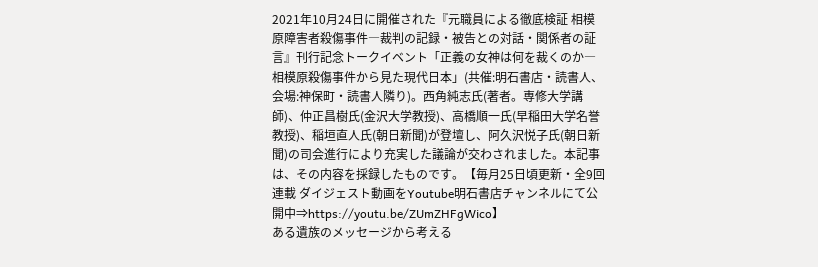2021年10月24日に開催された『元職員による徹底検証 相模原障害者殺傷事件―裁判の記録・被告との対話・関係者の証言』刊行記念トークイベント「正義の女神は何を裁くのか―相模原殺傷事件から見た現代日本」(共催:明石書店・読書人、会場:神保町・読書人隣り)。西角純志氏(著者。専修大学講師)、仲正昌樹氏(金沢大学教授)、高橋順一氏(早稲田大学名誉教授)、稲垣直人氏(朝日新聞)が登壇し、阿久沢悦子氏(朝日新聞)の司会進行により充実した議論が交わされました。本記事は、その内容を採録したものです。【毎月25日頃更新・全9回連載 ダイジェスト動画をYoutube明石書店チャンネルにて公開中⇒https://youtu.be/ZUmZHFgWico】
ある遺族のメッセージから考える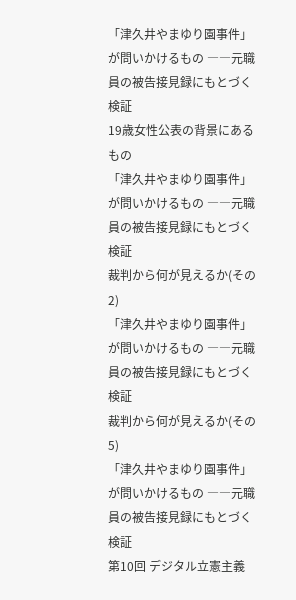「津久井やまゆり園事件」が問いかけるもの ――元職員の被告接見録にもとづく検証
19歳女性公表の背景にあるもの
「津久井やまゆり園事件」が問いかけるもの ――元職員の被告接見録にもとづく検証
裁判から何が見えるか(その2)
「津久井やまゆり園事件」が問いかけるもの ――元職員の被告接見録にもとづく検証
裁判から何が見えるか(その5)
「津久井やまゆり園事件」が問いかけるもの ――元職員の被告接見録にもとづく検証
第10回 デジタル立憲主義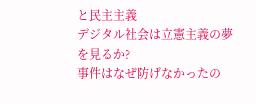と民主主義
デジタル社会は立憲主義の夢を見るか?
事件はなぜ防げなかったの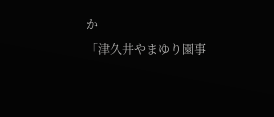か
「津久井やまゆり園事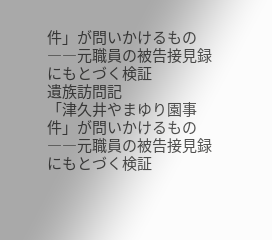件」が問いかけるもの ――元職員の被告接見録にもとづく検証
遺族訪問記
「津久井やまゆり園事件」が問いかけるもの ――元職員の被告接見録にもとづく検証